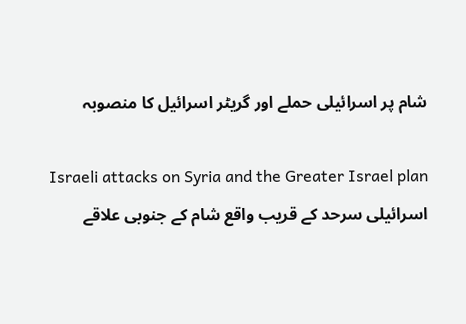شام پر اسرائیلی حملے اور گریٹر اسرائیل کا منصوبہ

Israeli attacks on Syria and the Greater Israel plan
اسرائیلی سرحد کے قریب واقع شام کے جنوبی علاقے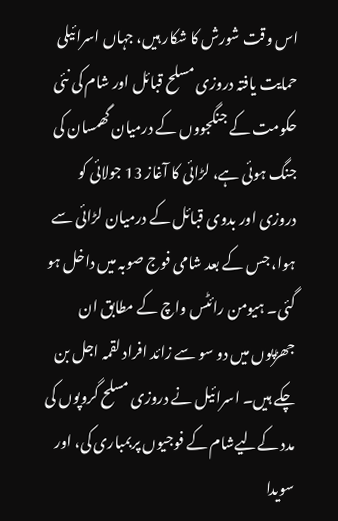اس وقت شورش کا شکار ہیں، جہاں اسرائیلی حمایت یافتہ دروزی مسلح قبائل اور شام کی نئی حکومت کے جنگجووں کے درمیان گھمسان کی جنگ ہوئی ہے، لڑائی کا آغاز 13 جولائی کو دروزی اور بدوی قبائل کے درمیان لڑائی سے ہوا، جس کے بعد شامی فوج صوبہ میں داخل ہو گئی۔ ہیومن رائٹس واچ کے مطابق ان جھڑپوں میں دو سو سے زائد افراد لقمہ اجل بن چکے ہیں۔ اسرائیل نے دروزی مسلح گروپوں کی مدد کےلیےشام کے فوجیوں پربمباری کی، اور سویدا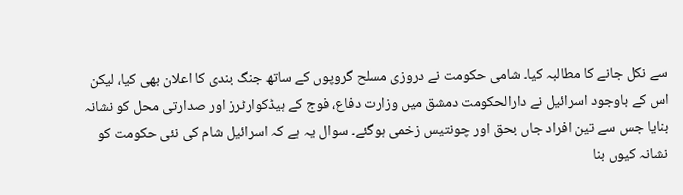سے نکل جانے کا مطالبہ کیا۔ شامی حکومت نے دروزی مسلح گروپوں کے ساتھ جنگ بندی کا اعلان بھی کیا، لیکن اس کے باوجود اسرائیل نے دارالحکومت دمشق میں وزارت دفاع، فوج کے ہیڈکوارٹرز اور صدارتی محل کو نشانہ بنایا جس سے تین افراد جاں بحق اور چونتیس زخمی ہوگئے۔ سوال یہ ہے کہ اسرائیل شام کی نئی حکومت کو نشانہ کیوں بنا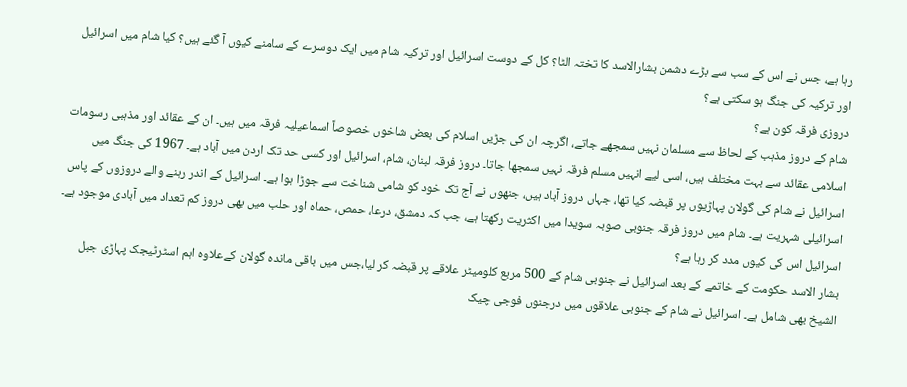رہا ہے، جس نے اس کے سب سے بڑے دشمن بشارالاسد کا تختہ الٹا؟ کل کے دوست اسرائیل اور ترکیہ شام میں ایک دوسرے کے سامنے کیوں آ گئے ہیں؟ کیا شام میں اسرائیل اور ترکیہ کی جنگ ہو سکتی ہے؟
دروزی فرقہ کون ہے؟
شام کے دروز مذہب کے لحاظ سے مسلمان نہیں سمجھے جاتے، اگرچہ ان کی جڑیں اسلام کی بعض شاخوں خصوصاً اسماعیلیہ فرقہ میں ہیں۔ ان کے عقائد اور مذہبی رسومات اسلامی عقائد سے بہت مختلف ہیں، اسی لیے انہیں مسلم فرقہ نہیں سمجھا جاتا۔ دروز فرقہ لبنان، شام، اسرائیل اور کسی حد تک اردن میں آباد ہے۔ 1967 کی جنگ میں اسرائیل نے شام کی گولان پہاڑیوں پر قبضہ کیا تھا، جہاں دروز آباد ہیں، جنھوں نے آج تک خود کو شامی شناخت سے جوڑا ہوا ہے۔ اسرائیل کے اندر رہنے والے دروزوں کے پاس اسرائیلی شہریت ہے۔ شام میں دروز فرقہ جنوبی صوبہ سویدا میں اکثریت رکھتا ہے، جب کہ دمشق، درعا، حمص، حماہ اور حلب میں بھی دروز کم تعداد میں آبادی موجود ہے۔
اسرائیل اس کی کیوں مدد کر رہا ہے؟
بشار الاسد حکومت کے خاتمے کے بعد اسرائیل نے جنوبی شام کے 500 مربع کلومیٹر علاقے پر قبضہ کر لیا،جس میں باقی ماندہ گولان کےعلاوہ اہم اسٹرٹیجک پہاڑی جبل الشیخ بھی شامل ہے۔ اسرائیل نے شام کے جنوبی علاقوں میں درجنوں فوجی چیک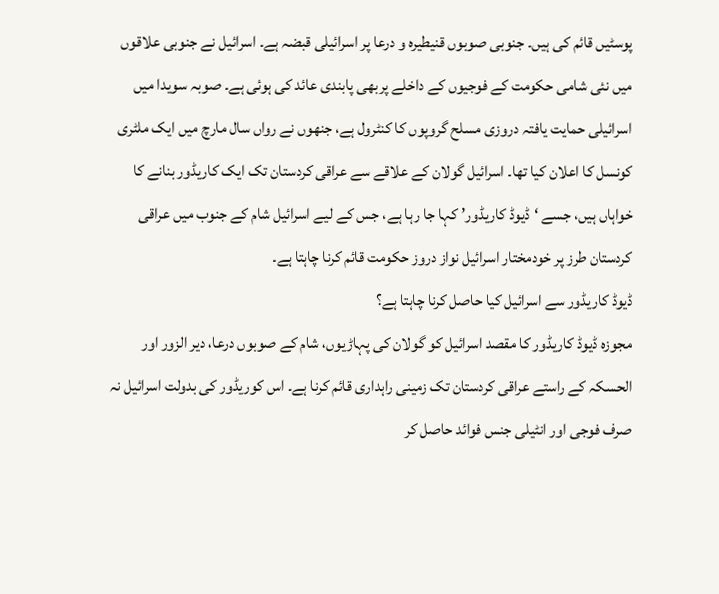پوسٹیں قائم کی ہیں۔ جنوبی صوبوں قنیطیرہ و درعا پر اسرائیلی قبضہ ہے۔ اسرائیل نے جنوبی علاقوں میں نئی شامی حکومت کے فوجیوں کے داخلے پربھی پابندی عائد کی ہوئی ہے۔ صوبہ سویدا میں اسرائیلی حمایت یافتہ دروزی مسلح گروپوں کا کنٹرول ہے، جنھوں نے رواں سال مارچ میں ایک ملٹری کونسل کا اعلان کیا تھا۔ اسرائیل گولان کے علاقے سے عراقی کردستان تک ایک کاریڈور بنانے کا خواہاں ہیں، جسے ‘ڈیوڈ کاریڈور’ کہا جا رہا ہے، جس کے لیے اسرائیل شام کے جنوب میں عراقی کردستان طرز پر خودمختار اسرائیل نواز دروز حکومت قائم کرنا چاہتا ہے۔
ڈیوڈ کاریڈور سے اسرائیل کیا حاصل کرنا چاہتا ہے؟
مجوزہ ڈیوڈ کاریڈور کا مقصد اسرائیل کو گولان کی پہاڑیوں، شام کے صوبوں درعا، دیر الزور اور الحسکہ کے راستے عراقی کردستان تک زمینی راہداری قائم کرنا ہے۔ اس کوریڈور کی بدولت اسرائیل نہ صرف فوجی اور انٹیلی جنس فوائد حاصل کر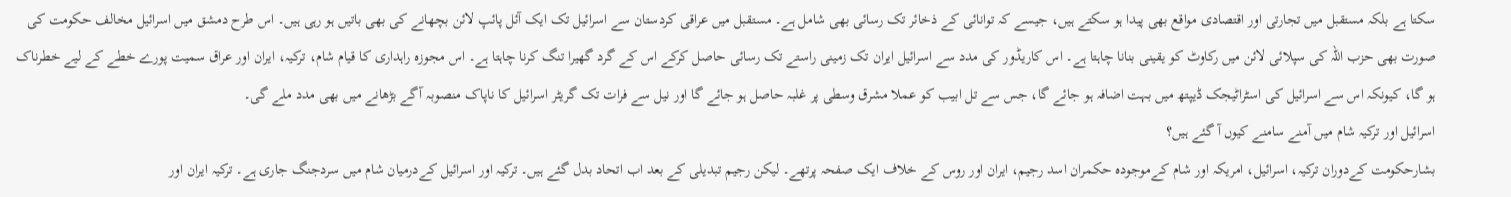سکتا ہے بلکہ مستقبل میں تجارتی اور اقتصادی مواقع بھی پیدا ہو سکتے ہیں، جیسے کہ توانائی کے ذخائر تک رسائی بھی شامل ہے۔ مستقبل میں عراقی کردستان سے اسرائیل تک ایک آئل پائپ لائن بچھانے کی بھی باتیں ہو رہی ہیں۔ اس طرح دمشق میں اسرائیل مخالف حکومت کی صورت بھی حزب اللہ کی سپلائی لائن میں رکاوٹ کو یقینی بنانا چاہتا ہے۔ اس کاریڈور کی مدد سے اسرائیل ایران تک زمینی راستے تک رسائی حاصل کرکے اس کے گرد گھیرا تنگ کرنا چاہتا ہے۔ اس مجوزہ راہداری کا قیام شام، ترکیہ، ایران اور عراق سمیت پورے خطے کے لیے خطرناک ہو گا، کیونکہ اس سے اسرائیل کی اسٹراٹیجک ڈیپتھ میں بہت اضافہ ہو جائے گا، جس سے تل ابیب کو عملا مشرق وسطی پر غلبہ حاصل ہو جائے گا اور نیل سے فرات تک گریٹر اسرائیل کا ناپاک منصوبہ آگے بڑھانے میں بھی مدد ملے گی۔
اسرائیل اور ترکیہ شام میں آمنے سامنے کیوں آ گئے ہیں؟
بشارحکومت کےدوران ترکیہ، اسرائیل، امریکہ اور شام کےموجودہ حکمران اسد رجیم، ایران اور روس کے خلاف ایک صفحہ پرتھے۔ لیکن رجیم تبدیلی کے بعد اب اتحاد بدل گئے ہیں۔ ترکیہ اور اسرائیل کےدرمیان شام میں سردجنگ جاری ہے۔ ترکیہ ایران اور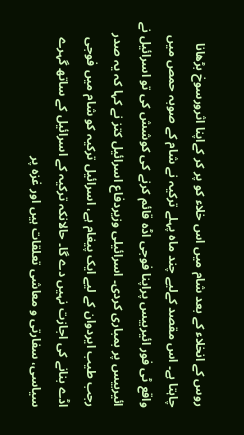روس کے انخلاء کے بعد شام میں اس خلاء کو پر کر کےاپنا اثرورسوخ بڑھانا چاہتا ہے۔ اس مقصد کےلیے چند ماہ پہلے ترکیہ نے شام کے صوبہ حمص میں واقع ٹی فور ائیربیس پراپنا فوجی اڈہ قائم کرنے کی کوشش کی تو اسرائیل نے ائیربیس پر بمباری کردی۔ اسرائیلی وزیردفاع اسرائیل کتز نے کہا کہ یہ صدر رجب طیب ایردوان کے لیے ایک پیغام ہے، اسرائیل ترکیہ کو شام میں فوجی اڈے بنانے کی اجازت نہیں دے گا۔ حالانکہ ترکیہ کے اسرائیل کے ساتھ گہرے سیاسی، سفارتی و معاشی تعلقات ہیں اور غزہ پر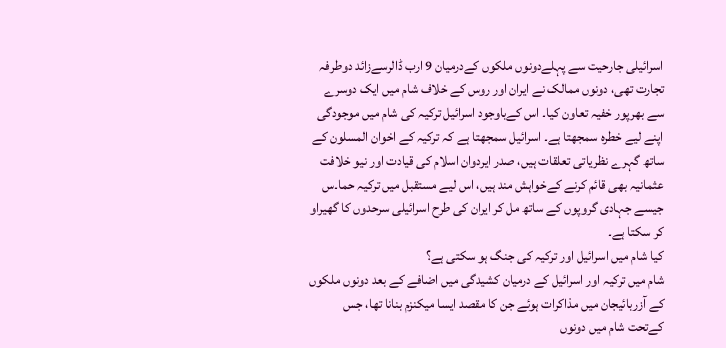اسرائیلی جارحیت سے پہلےدونوں ملکوں کےدرمیان 9 ارب ڈالرسےزائد دوطرفہ تجارت تھی، دونوں ممالک نے ایران اور روس کے خلاف شام میں ایک دوسرے سے بھرپور خفیہ تعاون کیا۔ اس کےباوجود اسرائیل ترکیہ کی شام میں موجودگی اپنے لیے خطرہ سمجھتا ہے۔ اسرائیل سمجھتا ہے کہ ترکیہ کے اخوان المسلون کے ساتھ گہرے نظریاتی تعلقات ہیں، صدر ایردوان اسلام کی قیادت اور نیو خلافت عثمانیہ بھی قائم کرنے کےخواہش مند ہیں، اس لیے مستقبل میں ترکیہ حما۔س جیسے جہادی گروپوں کے ساتھ مل کر ایران کی طرح اسرائیلی سرحدوں کا گھیراو کر سکتا ہے۔
کیا شام میں اسرائیل اور ترکیہ کی جنگ ہو سکتی ہے؟
شام میں ترکیہ اور اسرائیل کے درمیان کشیدگی میں اضافے کے بعد دونوں ملکوں کے آزربائیجان میں مذاکرات ہوئے جن کا مقصد ایسا میکنزم بنانا تھا، جس کےتحت شام میں دونوں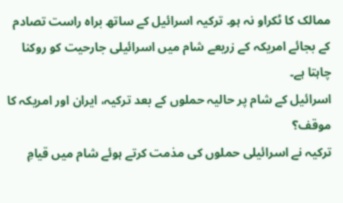ممالک کا ٹکراو نہ ہو۔ ترکیہ اسرائیل کے ساتھ براہ راست تصادم کے بجائے امریکہ کے زریعے شام میں اسرائیلی جارحیت کو روکنا چاہتا ہے۔
اسرائیل کے شام پر حالیہ حملوں کے بعد ترکیہ، ایران اور امریکہ کا موقف؟
ترکیہ نے اسرائیلی حملوں کی مذمت کرتے ہوئے شام میں قیامِ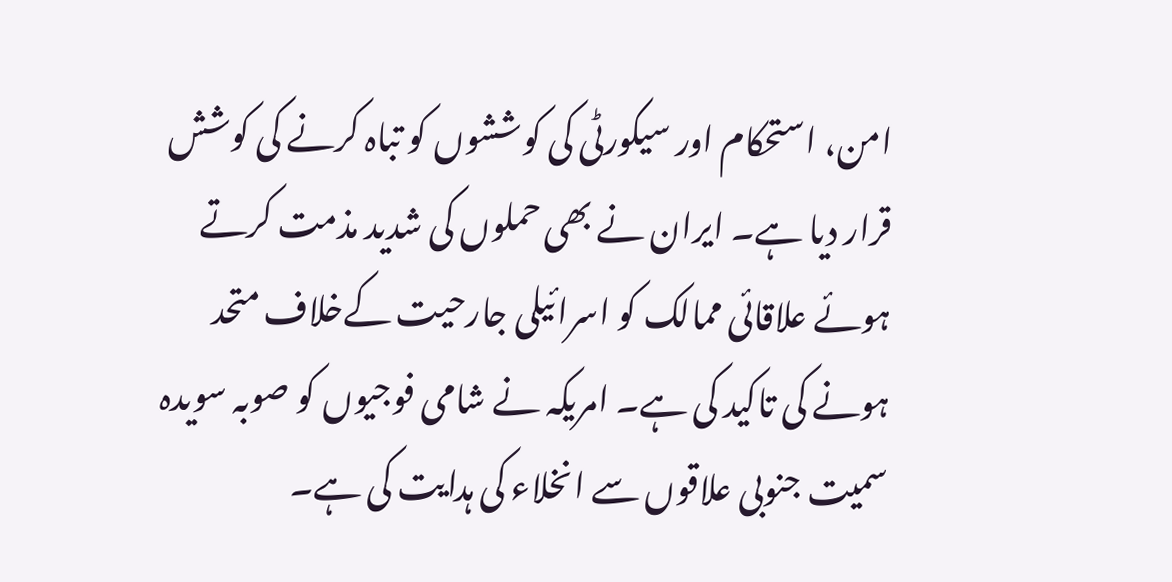امن، استحکام اور سیکورٹی کی کوششوں کو تباہ کرنے کی کوشش قرار دیا ہے۔ ایران نے بھی حملوں کی شدید مذمت کرتے ہوئے علاقائی ممالک کو اسرائیلی جارحیت کےخلاف متحد ہونے کی تاکید کی ہے۔ امریکہ نے شامی فوجیوں کو صوبہ سویدہ سمیت جنوبی علاقوں سے انخلاء کی ہدایت کی ہے۔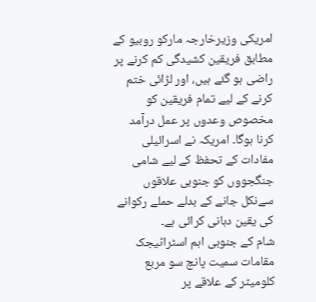امریکی وزیرخارجہ مارکو روبیو کے مطابق فریقین کشیدگی کم کرنے پر راضی ہو گئے ہیں، اور لڑائی ختم کرنے کے لیے تمام فریقین کو مخصوص وعدوں پر عمل درآمد کرنا ہوگا۔ امریکہ نے اسرائیلی مفادات کے تحفظ کے لیے شامی جنگجووں کو جنوبی علاقوں سےنکل جانے کے بدلے حملے رکوانے کی یقین دہانی کرائی ہے۔
شام کے جنوبی اہم اسٹراٹیجک مقامات سمیت پانچ سو مربع کلومیٹر کے علاقے پر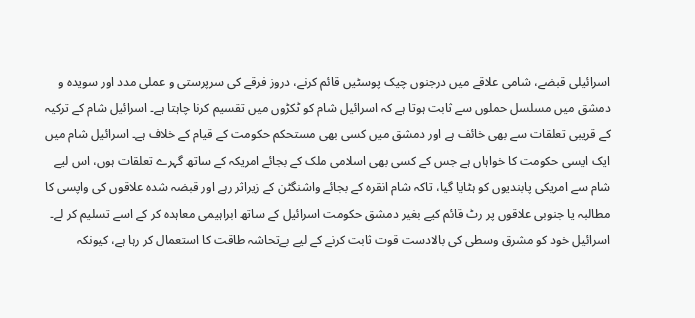اسرائیلی قبضے، شامی علاقے میں درجنوں چیک پوسٹیں قائم کرنے، دروز فرقے کی سرپرستی و عملی مدد اور سویدہ و دمشق میں مسلسل حملوں سے ثابت ہوتا ہے کہ اسرائیل شام کو ٹکڑوں میں تقسیم کرنا چاہتا ہے۔ اسرائیل شام کے ترکیہ کے قریبی تعلقات سے بھی خائف ہے اور دمشق میں کسی بھی مستحکم حکومت کے قیام کے خلاف ہے۔ اسرائیل شام میں ایک ایسی حکومت کا خواہاں ہے جس کے کسی بھی اسلامی ملک کے بجائے امریکہ کے ساتھ گہرے تعلقات ہوں، اس لیے شام سے امریکی پابندیوں کو ہٹایا گیا، تاکہ شام انقرہ کے بجائے واشنگٹن کے زیراثر رہے اور قبضہ شدہ علاقوں کی واپسی کا مطالبہ یا جنوبی علاقوں پر رٹ قائم کیے بغیر دمشق حکومت اسرائیل کے ساتھ ابراہیمی معاہدہ کر کے اسے تسلیم کر لے۔
اسرائیل خود کو مشرق وسطی کی بالادست قوت ثابت کرنے کے لیے بےتحاشہ طاقت کا استعمال کر رہا ہے، کیونکہ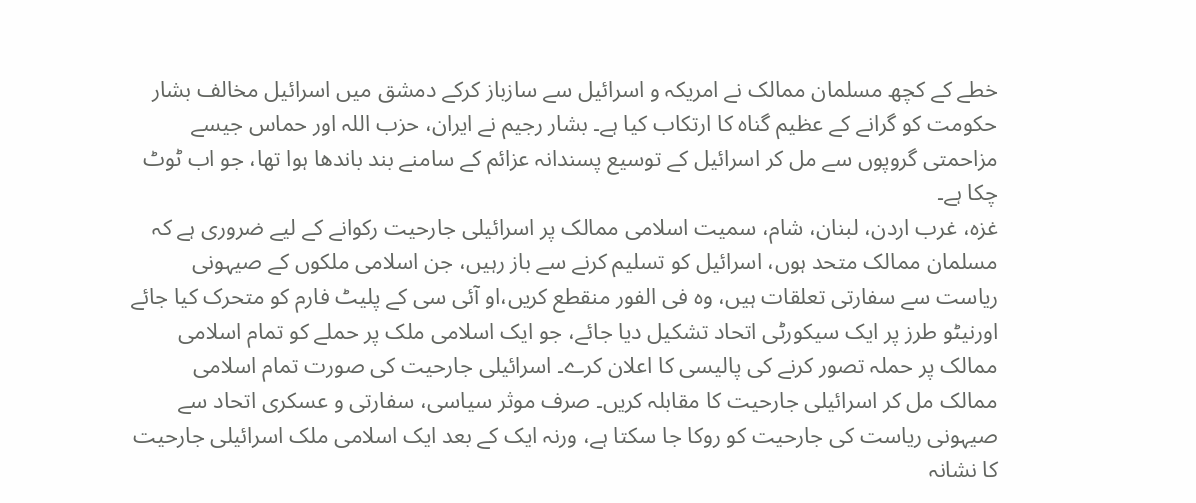خطے کے کچھ مسلمان ممالک نے امریکہ و اسرائیل سے سازباز کرکے دمشق میں اسرائیل مخالف بشار حکومت کو گرانے کے عظیم گناہ کا ارتکاب کیا ہے۔ بشار رجیم نے ایران، حزب اللہ اور حماس جیسے مزاحمتی گروپوں سے مل کر اسرائیل کے توسیع پسندانہ عزائم کے سامنے بند باندھا ہوا تھا، جو اب ٹوٹ چکا ہے۔
غزہ، غرب اردن، لبنان، شام، سمیت اسلامی ممالک پر اسرائیلی جارحیت رکوانے کے لیے ضروری ہے کہ مسلمان ممالک متحد ہوں، اسرائیل کو تسلیم کرنے سے باز رہیں، جن اسلامی ملکوں کے صیہونی ریاست سے سفارتی تعلقات ہیں، وہ فی الفور منقطع کریں،او آئی سی کے پلیٹ فارم کو متحرک کیا جائے اورنیٹو طرز پر ایک سیکورٹی اتحاد تشکیل دیا جائے، جو ایک اسلامی ملک پر حملے کو تمام اسلامی ممالک پر حملہ تصور کرنے کی پالیسی کا اعلان کرے۔ اسرائیلی جارحیت کی صورت تمام اسلامی ممالک مل کر اسرائیلی جارحیت کا مقابلہ کریں۔ صرف موثر سیاسی، سفارتی و عسکری اتحاد سے صیہونی ریاست کی جارحیت کو روکا جا سکتا ہے، ورنہ ایک کے بعد ایک اسلامی ملک اسرائیلی جارحیت کا نشانہ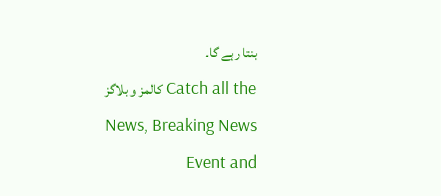بنتا رہے گا۔
Catch all the کالمز و بلاگز News, Breaking News Event and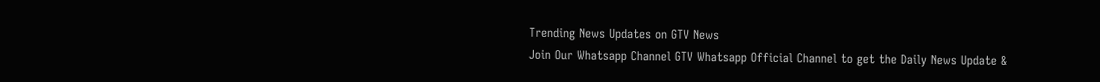Trending News Updates on GTV News
Join Our Whatsapp Channel GTV Whatsapp Official Channel to get the Daily News Update &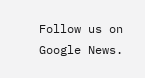Follow us on Google News.